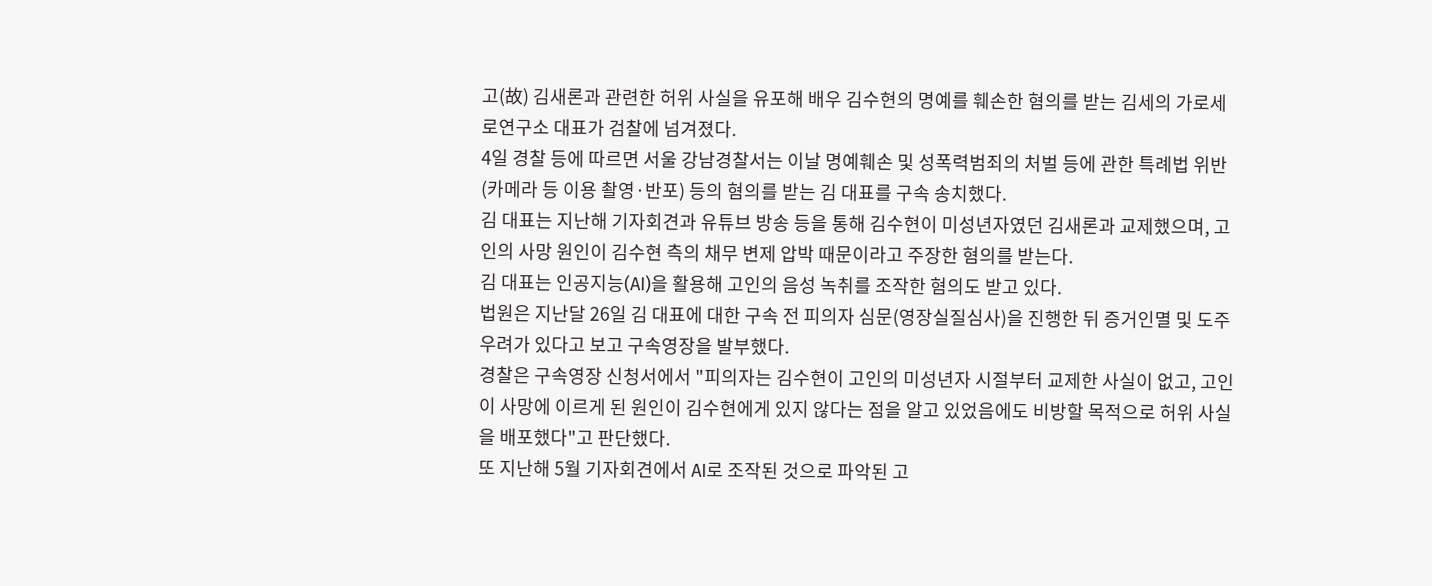고(故) 김새론과 관련한 허위 사실을 유포해 배우 김수현의 명예를 훼손한 혐의를 받는 김세의 가로세로연구소 대표가 검찰에 넘겨졌다.
4일 경찰 등에 따르면 서울 강남경찰서는 이날 명예훼손 및 성폭력범죄의 처벌 등에 관한 특례법 위반(카메라 등 이용 촬영·반포) 등의 혐의를 받는 김 대표를 구속 송치했다.
김 대표는 지난해 기자회견과 유튜브 방송 등을 통해 김수현이 미성년자였던 김새론과 교제했으며, 고인의 사망 원인이 김수현 측의 채무 변제 압박 때문이라고 주장한 혐의를 받는다.
김 대표는 인공지능(AI)을 활용해 고인의 음성 녹취를 조작한 혐의도 받고 있다.
법원은 지난달 26일 김 대표에 대한 구속 전 피의자 심문(영장실질심사)을 진행한 뒤 증거인멸 및 도주 우려가 있다고 보고 구속영장을 발부했다.
경찰은 구속영장 신청서에서 "피의자는 김수현이 고인의 미성년자 시절부터 교제한 사실이 없고, 고인이 사망에 이르게 된 원인이 김수현에게 있지 않다는 점을 알고 있었음에도 비방할 목적으로 허위 사실을 배포했다"고 판단했다.
또 지난해 5월 기자회견에서 AI로 조작된 것으로 파악된 고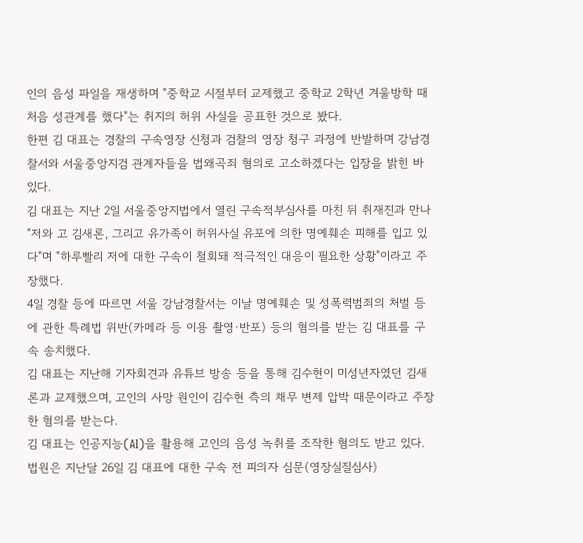인의 음성 파일을 재생하며 "중학교 시절부터 교제했고 중학교 2학년 겨울방학 때 처음 성관계를 했다"는 취지의 허위 사실을 공표한 것으로 봤다.
한편 김 대표는 경찰의 구속영장 신청과 검찰의 영장 청구 과정에 반발하며 강남경찰서와 서울중앙지검 관계자들을 법왜곡죄 혐의로 고소하겠다는 입장을 밝힌 바 있다.
김 대표는 지난 2일 서울중앙지법에서 열린 구속적부심사를 마친 뒤 취재진과 만나 "저와 고 김새론, 그리고 유가족이 허위사실 유포에 의한 명예훼손 피해를 입고 있다"며 "하루빨리 저에 대한 구속이 철회돼 적극적인 대응이 필요한 상황"이라고 주장했다.
4일 경찰 등에 따르면 서울 강남경찰서는 이날 명예훼손 및 성폭력범죄의 처벌 등에 관한 특례법 위반(카메라 등 이용 촬영·반포) 등의 혐의를 받는 김 대표를 구속 송치했다.
김 대표는 지난해 기자회견과 유튜브 방송 등을 통해 김수현이 미성년자였던 김새론과 교제했으며, 고인의 사망 원인이 김수현 측의 채무 변제 압박 때문이라고 주장한 혐의를 받는다.
김 대표는 인공지능(AI)을 활용해 고인의 음성 녹취를 조작한 혐의도 받고 있다.
법원은 지난달 26일 김 대표에 대한 구속 전 피의자 심문(영장실질심사)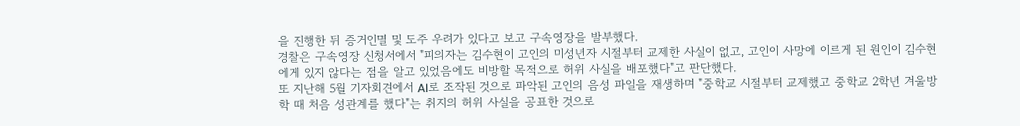을 진행한 뒤 증거인멸 및 도주 우려가 있다고 보고 구속영장을 발부했다.
경찰은 구속영장 신청서에서 "피의자는 김수현이 고인의 미성년자 시절부터 교제한 사실이 없고, 고인이 사망에 이르게 된 원인이 김수현에게 있지 않다는 점을 알고 있었음에도 비방할 목적으로 허위 사실을 배포했다"고 판단했다.
또 지난해 5월 기자회견에서 AI로 조작된 것으로 파악된 고인의 음성 파일을 재생하며 "중학교 시절부터 교제했고 중학교 2학년 겨울방학 때 처음 성관계를 했다"는 취지의 허위 사실을 공표한 것으로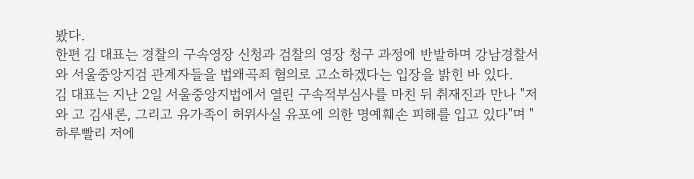봤다.
한편 김 대표는 경찰의 구속영장 신청과 검찰의 영장 청구 과정에 반발하며 강남경찰서와 서울중앙지검 관계자들을 법왜곡죄 혐의로 고소하겠다는 입장을 밝힌 바 있다.
김 대표는 지난 2일 서울중앙지법에서 열린 구속적부심사를 마친 뒤 취재진과 만나 "저와 고 김새론, 그리고 유가족이 허위사실 유포에 의한 명예훼손 피해를 입고 있다"며 "하루빨리 저에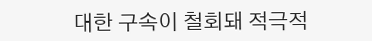대한 구속이 철회돼 적극적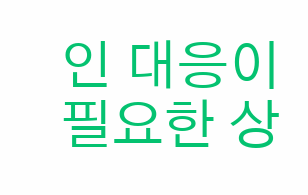인 대응이 필요한 상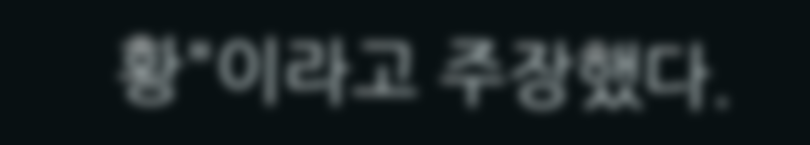황"이라고 주장했다.